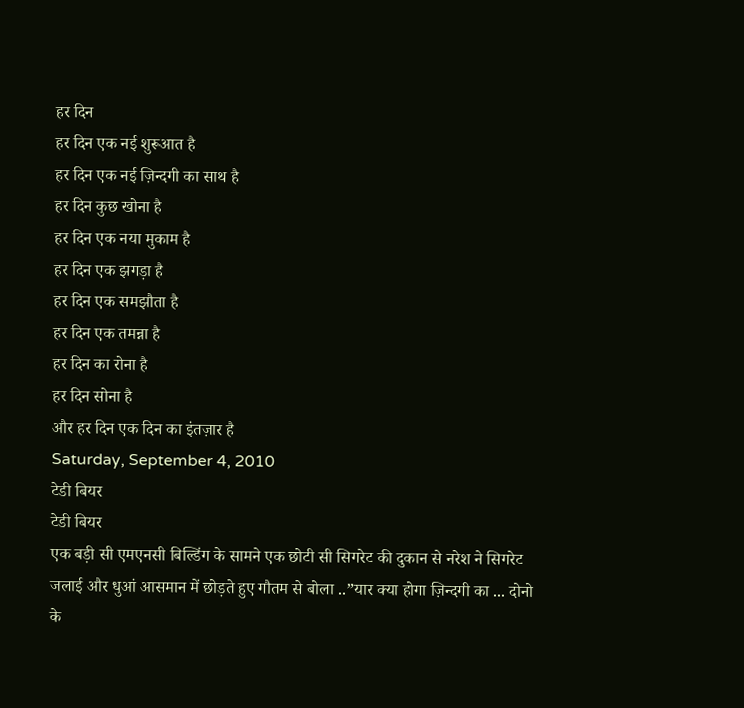हर दिन
हर दिन एक नई शुरूआत है
हर दिन एक नई ज़िन्दगी का साथ है
हर दिन कुछ खोना है
हर दिन एक नया मुकाम है
हर दिन एक झगड़ा है
हर दिन एक समझौता है
हर दिन एक तमन्ना है
हर दिन का रोना है
हर दिन सोना है
और हर दिन एक दिन का इंतज़ार है
Saturday, September 4, 2010
टेडी बियर
टेडी बियर
एक बड़ी सी एमएनसी बिल्डिंग के सामने एक छोटी सी सिगरेट की दुकान से नरेश ने सिगरेट जलाई और धुआं आसमान में छोड़ते हुए गौतम से बोला ..”यार क्या होगा ज़िन्दगी का ... दोनो के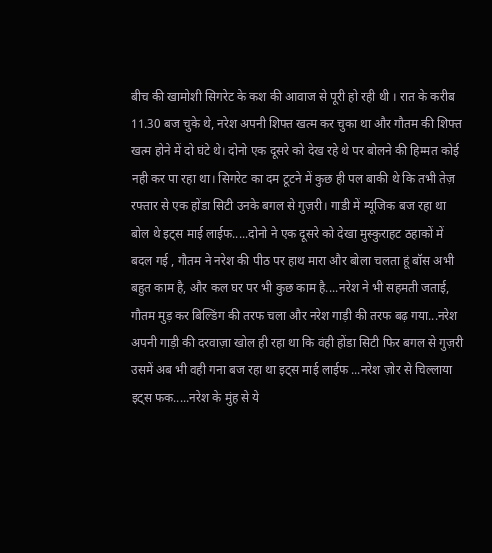बीच की खामोशी सिगरेट के कश की आवाज से पूरी हो रही थी । रात के करीब 11.30 बज चुके थे, नरेश अपनी शिफ्त खत्म कर चुका था और गौतम की शिफ्त खत्म होने में दो घंटे थे। दोनो एक दूसरे को देख रहे थे पर बोलने की हिम्मत कोई नही कर पा रहा था। सिगरेट का दम टूटने में कुछ ही पल बाकी थे कि तभी तेज़ रफ्तार से एक होंडा सिटी उनके बगल से गुज़री। गाडी में म्यूजिक बज रहा था बोल थे इट्स माई लाईफ.....दोनो ने एक दूसरे को देखा मुस्कुराहट ठहाकों में बदल गई , गौतम ने नरेश की पीठ पर हाथ मारा और बोला चलता हूं बॉस अभी बहुत काम है, और कल घर पर भी कुछ काम है....नरेश ने भी सहमती जताई, गौतम मुड़ कर बिल्डिंग की तरफ चला और नरेश गाड़ी की तरफ बढ़ गया...नरेश अपनी गाड़ी की दरवाज़ा खोल ही रहा था कि वंही होंडा सिटी फिर बगल से गुज़री उसमें अब भी वही गना बज रहा था इट्स माई लाईफ ...नरेश ज़ोर से चिल्लाया इट्स फक.....नरेश के मुंह से ये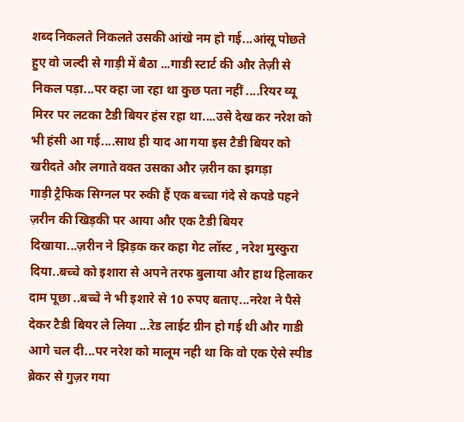शब्द निकलते निकलते उसकी आंखे नम हो गई...आंसू पोछते हुए वो जल्दी से गाड़ी में बैठा ...गाडी स्टार्ट की और तेज़ी से निकल पड़ा...पर क्हा जा रहा था कुछ पता नहीं ....रियर व्यू मिरर पर लटका टैडी बियर हंस रहा था....उसे देख कर नरेश को भी हंसी आ गई....साथ ही याद आ गया इस टैडी बियर को खरीदते और लगाते वक्त उसका और ज़रीन का झगड़ा
गाड़ी ट्रैफिक सिग्नल पर रुकी हैं एक बच्चा गंदे से कपडे पहने ज़रीन की खिड़की पर आया और एक टैडी बियर दिखाया...ज़रीन ने झिड़क कर कहा गेट लॉस्ट , नरेश मुस्कुरा दिया..बच्चे को इशारा से अपने तरफ बुलाया और हाथ हिलाकर दाम पूछा ..बच्चे ने भी इशारे से 10 रुपए बताए...नरेश ने पैसे देकर टैडी बियर ले लिया ...रेड लाईट ग्रीन हो गई थी और गाडी आगे चल दी...पर नरेश को मालूम नही था कि वो एक ऐसे स्पीड ब्रेकर से गुज़र गया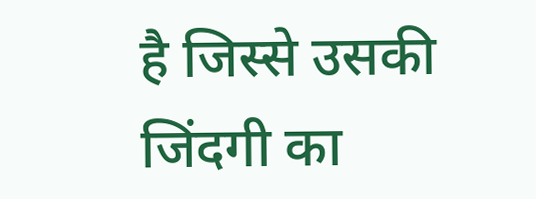है जिस्से उसकी जिंदगी का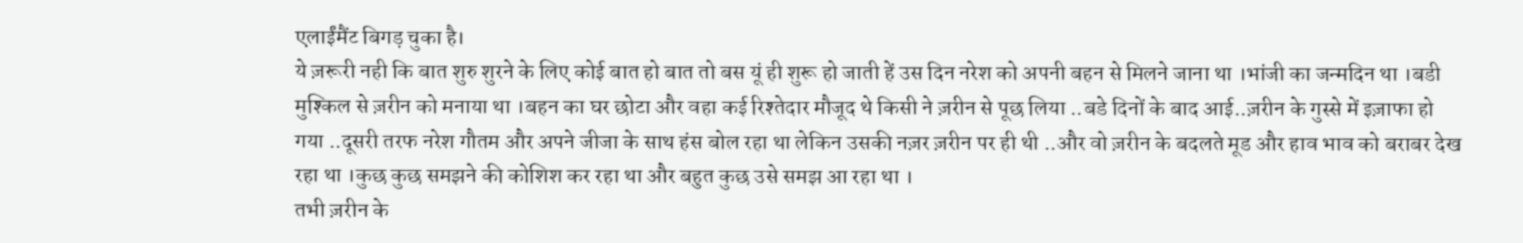एलाईंमैंट बिगड़ चुका है।
ये ज़रूरी नही कि बात शुरु शुरने के लिए कोई बात हो बात तो बस यूं ही शुरू हो जाती हें उस दिन नरेश को अपनी बहन से मिलने जाना था ।भांजी का जन्मदिन था ।बडी मुश्किल से ज़रीन को मनाया था ।बहन का घर छोटा और वहा कई रिश्तेदार मौजूद थे किसी ने ज़रीन से पूछ लिया ..बडे दिनों के बाद आई..ज़रीन के गुस्से में इज़ाफा हो गया ..दूसरी तरफ नरेश गौतम और अपने जीजा के साथ हंस बोल रहा था लेकिन उसकी नज़र ज़रीन पर ही थी ..और वो ज़रीन के बदलते मूड और हाव भाव को बराबर देख रहा था ।कुछ कुछ समझने की कोशिश कर रहा था और बहुत कुछ उसे समझ आ रहा था ।
तभी ज़रीन के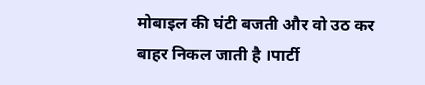मोबाइल की घंटी बजती और वो उठ कर बाहर निकल जाती है ।पार्टी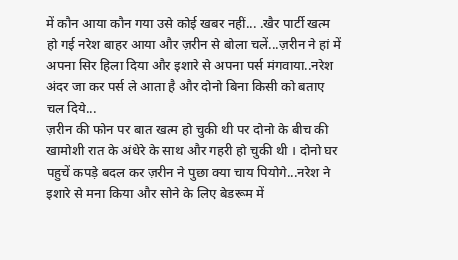में कौन आया कौन गया उसे कोई खबर नहीं... .खैर पार्टी खत्म हो गई नरेश बाहर आया और ज़रीन से बोला चलें...ज़रीन ने हां में अपना सिर हिला दिया और इशारे से अपना पर्स मंगवाया..नरेश अंदर जा कर पर्स ले आता है और दोनो बिना किसी को बताए चल दिये...
ज़रीन की फोन पर बात खत्म हो चुकी थी पर दोनो के बीच की खामोशी रात के अंधेरे के साथ और गहरी हो चुकी थी । दोनो घर पहुचें कपड़े बदल कर ज़रीन ने पुछा क्या चाय पियोगे...नरेश ने इशारे से मना किया और सोने के लिए बेडरूम में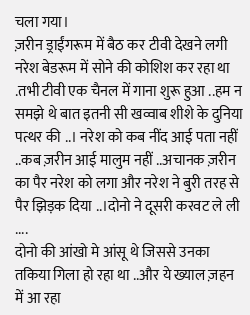चला गया।
ज़रीन ड्राईंगरूम में बैठ कर टीवी देखने लगी नरेश बेडरूम में सोने की कोशिश कर रहा था .तभी टीवी एक चैनल में गाना शुरू हुआ ..हम न समझे थे बात इतनी सी खव्वाब शीशे के दुनिया पत्थर की ..। नरेश को कब नींद आई पता नहीं ..कब ज़रीन आई मालुम नहीं ..अचानक ज़रीन का पैर नरेश को लगा और नरेश ने बुरी तरह से पैर झिड़क दिया ..।दोनो ने दूसरी करवट ले ली ....
दोनो की आंखो मे आंसू थे जिससे उनका तकिया गिला हो रहा था ..और ये ख्याल ज़हन में आ रहा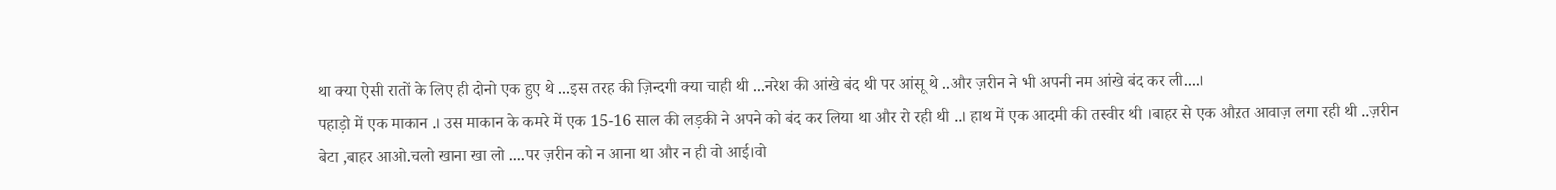था क्या ऐसी रातों के लिए ही दोनो एक हुए थे ...इस तरह की ज़िन्दगी क्या चाही थी ...नरेश की आंखे बंद थी पर आंसू थे ..और ज़रीन ने भी अपनी नम आंखे बंद कर ली....।
पहाड़ो में एक माकान .। उस माकान के कमरे में एक 15-16 साल की लड़की ने अपने को बंद कर लिया था और रो रही थी ..। हाथ में एक आदमी की तस्वीर थी ।बाहर से एक औऱत आवाज़ लगा रही थी ..ज़रीन बेटा ,बाहर आओ.चलो खाना खा लो ....पर ज़रीन को न आना था और न ही वो आई।वो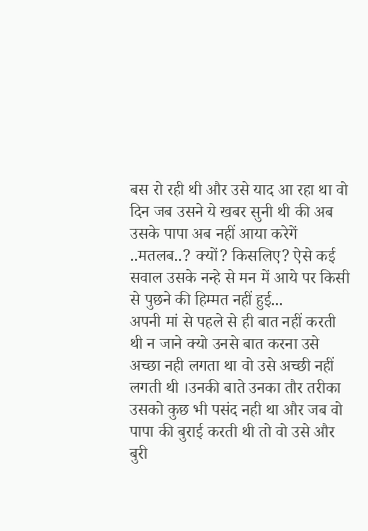बस रो रही थी और उसे याद आ रहा था वो दिन जब उसने ये खबर सुनी थी की अब उसके पापा अब नहीं आया करेगें ..मतलब..? क्यों? किसलिए? ऐसे कई सवाल उसके नन्हे से मन में आये पर किसी से पुछने की हिम्मत नहीं हुई...
अपनी मां से पहले से ही बात नहीं करती थी न जाने क्यो उनसे बात करना उसे अच्छा नही लगता था वो उसे अच्छी नहीं लगती थी ।उनकी बाते उनका तौर तरीका उसको कुछ भी पसंद नही था और जब वो पापा की बुराई करती थी तो वो उसे और बुरी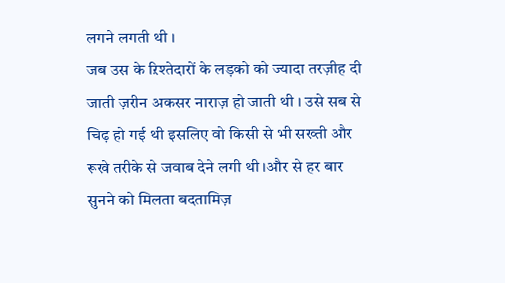लगने लगती थी ।
जब उस के ऱिश्तेदारों के लड़को को ज्यादा तरज़ीह दी जाती ज़रीन अकसर नाराज़ हो जाती थी । उसे सब से चिढ़ हो गई थी इसलिए वो किसी से भी सख्ती और रूखे तरीके से जवाब देने लगी थी ।और से हर बार सुनने को मिलता बदतामिज़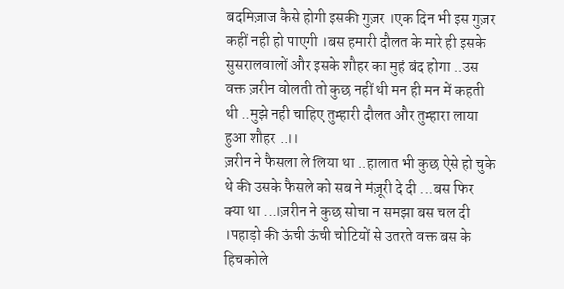बदमिज़ाज कैसे होगी इसकी गुज़र ।एक दिन भी इस गुज़र कहीं नही हो पाएगी ।बस हमारी दौलत के मारे ही इसके सुसरालवालों और इसके शौहर का मुहं बंद होगा ..उस वक्त ज़रीन वोलती तो कुछ नहीं थी मन ही मन में कहती थी ..मुझे नही चाहिए तुम्हारी दौलत और तुम्हारा लाया हुआ शौहर ..।।
ज़रीन ने फैसला ले लिया था ..हालात भी कुछ ऐसे हो चुके थे की उसके फैसले को सब ने मंज़ूरी दे दी ...बस फिर क्या था ...।ज़रीन ने कुछ सोचा न समझा बस चल दी ।पहाड़ो की ऊंची ऊंची चोटियों से उतरते वक्त बस के हिचकोले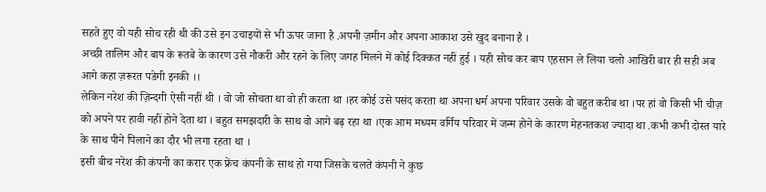सहते हुए वो यही सोच रही थी की उसे इन उचाइयों से भी ऊपर जाना है .अपनी ज़मीन और अपना आकाश उसे खुद बनाना है ।
अच्छी तालिम और बाप के रूतबे के कारण उसे नौकरी और रहने के लिए जगह मिलने में कोई दिक्कत नहीं हुई । यही सोच कर बाप एहसान ले लिया चलो आखिरी बार ही सही अब आगे कहा ज़रूरत पडेगी इनकी ।।
लेकिन नरेश की ज़िन्दगी ऐसी नहीं थी । वो जो सोचता था वो ही करता था ।हर कोई उसे पसंद करता था अपना धर्म अपना परिवार उसके वो बहुत करीब था ।पर हां वो किसी भी चीज़ को अपने पर हावी नहीं होने देता था । बहुत समझदारी के साथ वो आगे बढ़ रहा था ।एक आम मध्यम वर्गिय परिवार में जन्म होने के कारण मेहनतकश ज्यादा था .कभी कभी दोस्त यारे के साथ पीने पिलाने का दौर भी लगा रहता था ।
इसी बीच नरेश की कंपनी का करार एक फ्रेंच कंपनी के साथ हो गया जिसके चलते कंपनी ने कुछ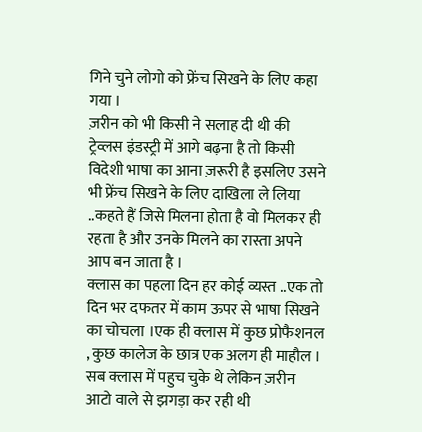गिने चुने लोगो को फ्रेंच सिखने के लिए कहा गया ।
ज़रीन को भी किसी ने सलाह दी थी की ट्रेव्लस इंडस्ट्री में आगे बढ़ना है तो किसी विदेशी भाषा का आना ज़रूरी है इसलिए उसने भी फ्रेंच सिखने के लिए दाखिला ले लिया ..कहते हैं जिसे मिलना होता है वो मिलकर ही रहता है और उनके मिलने का रास्ता अपने आप बन जाता है ।
क्लास का पहला दिन हर कोई व्यस्त ..एक तो दिन भर दफतर में काम ऊपर से भाषा सिखने का चोचला ।एक ही क्लास में कुछ प्रोफैशनल , कुछ कालेज के छात्र एक अलग ही माहौल ।
सब क्लास में पहुच चुके थे लेकिन ज़रीन आटो वाले से झगड़ा कर रही थी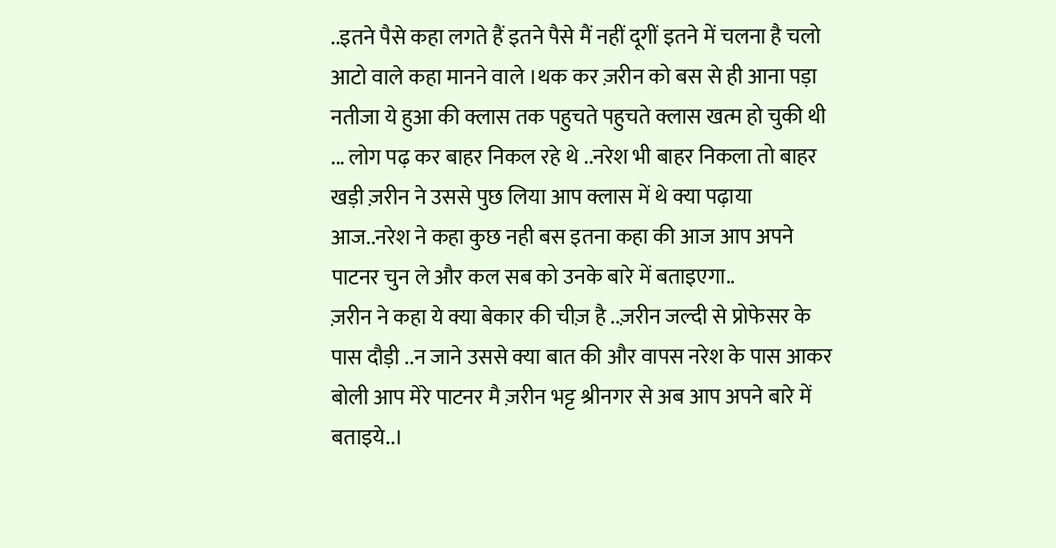..इतने पैसे कहा लगते हैं इतने पैसे मैं नहीं दूगीं इतने में चलना है चलो आटो वाले कहा मानने वाले ।थक कर ज़रीन को बस से ही आना पड़ा नतीजा ये हुआ की क्लास तक पहुचते पहुचते क्लास खत्म हो चुकी थी ... लोग पढ़ कर बाहर निकल रहे थे ..नरेश भी बाहर निकला तो बाहर खड़ी ज़रीन ने उससे पुछ लिया आप क्लास में थे क्या पढ़ाया आज..नरेश ने कहा कुछ नही बस इतना कहा की आज आप अपने पाटनर चुन ले और कल सब को उनके बारे में बताइएगा..
ज़रीन ने कहा ये क्या बेकार की चीज़ है ..ज़रीन जल्दी से प्रोफेसर के पास दौड़ी ..न जाने उससे क्या बात की और वापस नरेश के पास आकर बोली आप मेरे पाटनर मै ज़रीन भट्ट श्रीनगर से अब आप अपने बारे में बताइये..।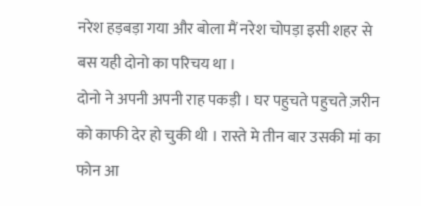नरेश हड़बड़ा गया और बोला मैं नरेश चोपड़ा इसी शहर से बस यही दोनो का परिचय था ।
दोनो ने अपनी अपनी राह पकड़ी । घर पहुचते पहुचते ज़रीन को काफी देर हो चुकी थी । रास्ते मे तीन बार उसकी मां का फोन आ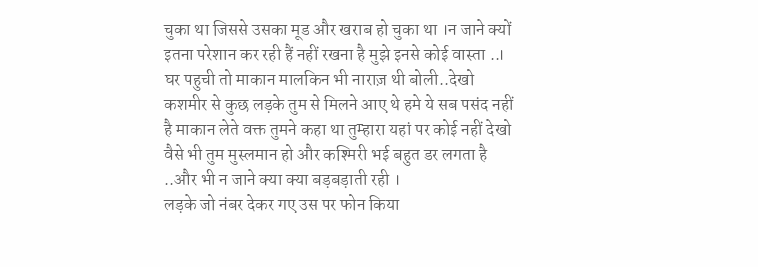चुका था जिससे उसका मूड और खराब हो चुका था ।न जाने क्यों इतना परेशान कर रही हैं नहीं रखना है मुझे इनसे कोई वास्ता ..। घर पहुची तो माकान मालकिन भी नाराज़ थी बोली..देखो कशमीर से कुछ लड़के तुम से मिलने आए थे हमे ये सब पसंद नहीं है माकान लेते वक्त तुमने कहा था तुम्हारा यहां पर कोई नहीं देखो वैसे भी तुम मुस्लमान हो और कश्मिरी भई बहुत डर लगता है ..और भी न जाने क्या क्या बड़बड़ाती रही ।
लड़के जो नंबर देकर गए उस पर फोन किया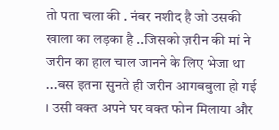तो पता चला की . नंबर नशीद है जो उसकी खाला का लड़का है ..जिसको ज़रीन की मां ने जरीन का हाल चाल जानने के लिए भेजा था ...बस इतना सुनते ही जरीन आगबबुला हो गई । उसी वक्त अपने घर वक्त फोन मिलाया और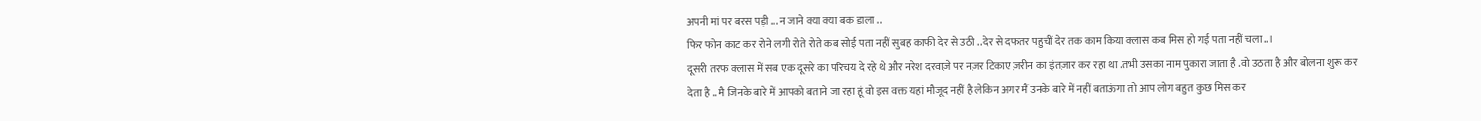अपनी मां पर बरस पड़ी ... न जाने क्या क्या बक डाला ..
फिर फोन काट कर रोने लगी रोते रोते कब सोई पता नहीं सुबह काफी देर से उठी ..देर से दफतर पहुचीं देर तक काम किया क्लास कब मिस हो गई पता नहीं चला..।
दूसरी तरफ क्लास में सब एक दूसरे का परिचय दे रहे थे और नरेश दरवाज़े पर नज़र टिकाए ज़रीन का इंतज़ार कर रहा था .तभी उसका नाम पुकारा जाता है .वो उठता है और बोलना शुरू कर देता है .. मै जिनके बारे में आपको बताने जा रहा हूं वो इस वक्त यहां मौजूद नहीं है लेकिन अगर मैं उनके बारे में नहीं बताऊंगा तो आप लोग बहुत कुछ मिस कर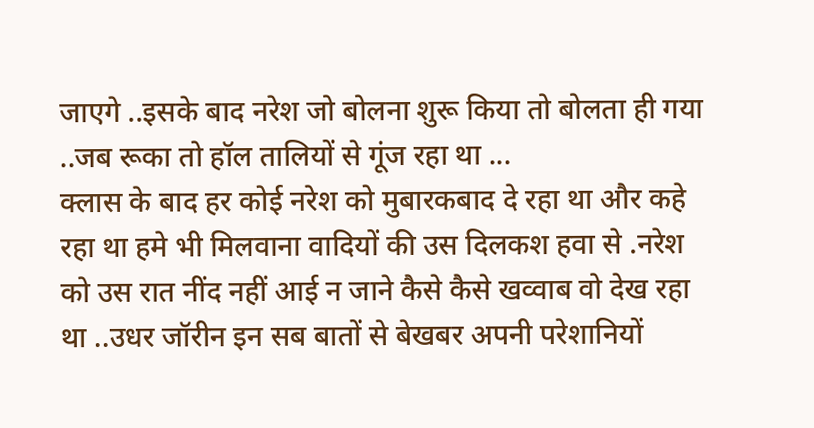जाएगे ..इसके बाद नरेश जो बोलना शुरू किया तो बोलता ही गया ..जब रूका तो हॉल तालियों से गूंज रहा था ...
क्लास के बाद हर कोई नरेश को मुबारकबाद दे रहा था और कहे रहा था हमे भी मिलवाना वादियों की उस दिलकश हवा से .नरेश को उस रात नींद नहीं आई न जाने कैसे कैसे खव्वाब वो देख रहा था ..उधर जॉरीन इन सब बातों से बेखबर अपनी परेशानियों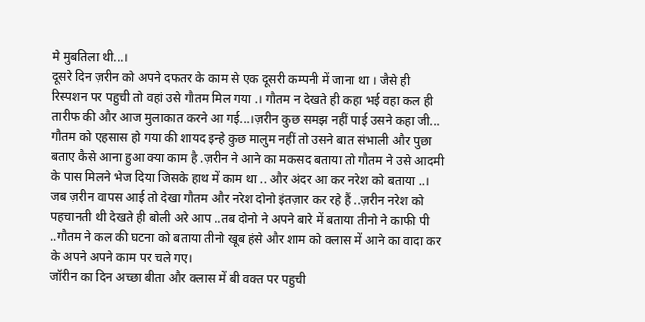मे मुबतिला थी...।
दूसरे दिन ज़रीन को अपने दफतर के काम से एक दूसरी कम्पनी में जाना था । जैसे ही रिस्पशन पर पहुची तो वहां उसे गौतम मिल गया .। गौतम न देखते ही कहा भई वहा कल ही तारीफ की और आज मुलाकात करने आ गई...।ज़रीन कुछ समझ नहीं पाई उसने कहा जी... गौतम को एहसास हो गया की शायद इन्हे कुछ मालुम नहीं तो उसने बात संभाली और पुछा बताए कैसे आना हुआ क्या काम है .ज़रीन ने आने का मकसद बताया तो गौतम ने उसे आदमी के पास मिलने भेज दिया जिसके हाथ में काम था .. और अंदर आ कर नरेश को बताया ..।
जब ज़रीन वापस आई तो देखा गौतम और नरेश दोनो इंतज़ार कर रहे हैं ..ज़रीन नरेश को पहचानती थी देखते ही बोली अरे आप ..तब दोनो ने अपने बारे में बताया तीनो ने काफी पी ..गौतम ने कल की घटना को बताया तीनो खूब हंसे और शाम को क्लास में आने का वादा कर के अपने अपने काम पर चले गए।
जॉरीन का दिन अच्छा बीता और क्लास में बी वक्त पर पहुची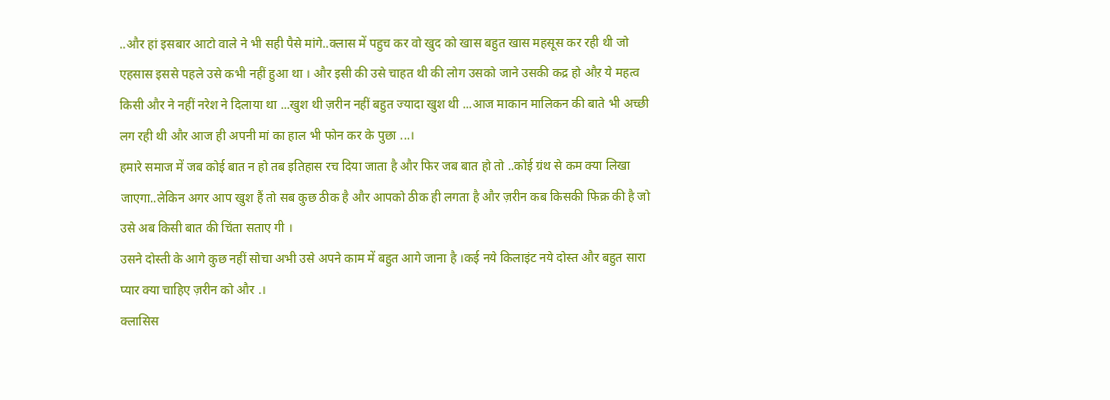..और हां इसबार आटो वाले ने भी सही पैसे मांगे..क्लास में पहुच कर वो खुद को खास बहुत खास महसूस कर रही थी जो एहसास इससे पहले उसे कभी नहीं हुआ था । और इसी की उसे चाहत थी की लोग उसको जाने उसकी कद्र हो औऱ ये महत्व किसी और ने नहीं नरेश ने दिलाया था ...खुश थी ज़रीन नहीं बहुत ज्यादा खुश थी ...आज माकान मालिकन की बाते भी अच्छी लग रही थी और आज ही अपनी मां का हाल भी फोन कर के पुछा ...।
हमारे समाज में जब कोई बात न हो तब इतिहास रच दिया जाता है और फिर जब बात हो तो ..कोई ग्रंथ से कम क्या लिखा जाएगा..लेकिन अगर आप खुश हैं तो सब कुछ ठीक है और आपको ठीक ही लगता है और ज़रीन कब किसकी फिक्र की है जो उसे अब किसी बात की चिंता सताए गी ।
उसने दोस्ती के आगे कुछ नहीं सोचा अभी उसे अपने काम में बहुत आगे जाना है ।कई नये किलाइंट नये दोस्त और बहुत सारा प्यार क्या चाहिए ज़रीन को और .।
क्लासिस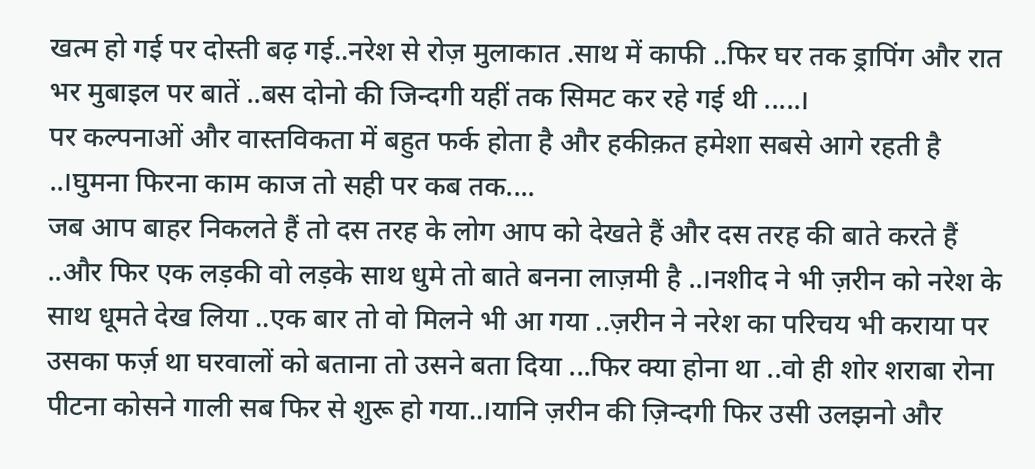खत्म हो गई पर दोस्ती बढ़ गई..नरेश से रोज़ मुलाकात .साथ में काफी ..फिर घर तक ड्रापिंग और रात भर मुबाइल पर बातें ..बस दोनो की जिन्दगी यहीं तक सिमट कर रहे गई थी .....।
पर कल्पनाओं और वास्तविकता में बहुत फर्क होता है और हकीक़त हमेशा सबसे आगे रहती है ..।घुमना फिरना काम काज तो सही पर कब तक....
जब आप बाहर निकलते हैं तो दस तरह के लोग आप को देखते हैं और दस तरह की बाते करते हैं ..और फिर एक लड़की वो लड़के साथ धुमे तो बाते बनना लाज़मी है ..।नशीद ने भी ज़रीन को नरेश के साथ धूमते देख लिया ..एक बार तो वो मिलने भी आ गया ..ज़रीन ने नरेश का परिचय भी कराया पर उसका फर्ज़ था घरवालों को बताना तो उसने बता दिया ...फिर क्या होना था ..वो ही शोर शराबा रोना पीटना कोसने गाली सब फिर से शुरू हो गया..।यानि ज़रीन की ज़िन्दगी फिर उसी उलझनो और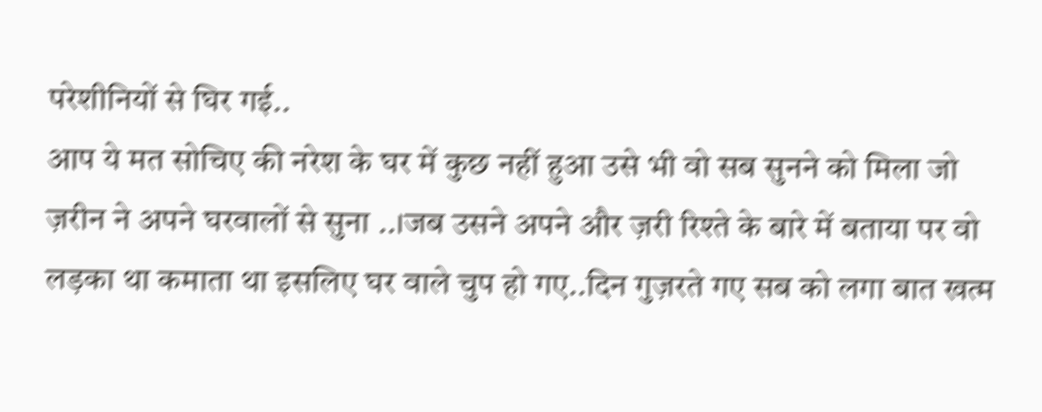परेशीनियों से घिर गई..
आप ये मत सोचिए की नरेश के घर में कुछ नहीं हुआ उसे भी वो सब सुनने को मिला जो ज़रीन ने अपने घरवालों से सुना ..।जब उसने अपने और ज़री रिश्ते के बारे में बताया पर वो लड़का था कमाता था इसलिए घर वाले चुप हो गए..दिन गुज़रते गए सब को लगा बात खत्म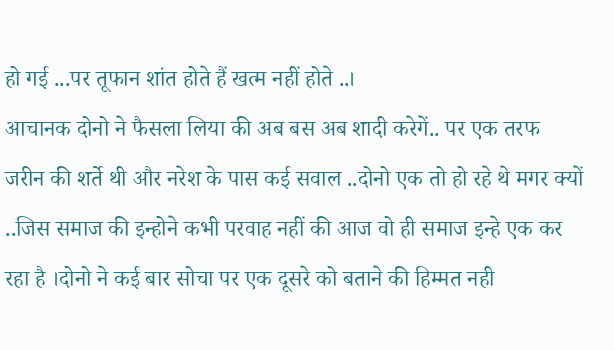हो गई ...पर तूफान शांत होते हैं खत्म नहीं होते ..।
आचानक दोनो ने फैसला लिया की अब बस अब शादी करेगें.. पर एक तरफ जरीन की शर्ते थी और नरेश के पास कई सवाल ..दोनो एक तो हो रहे थे मगर क्यों ..जिस समाज की इन्होने कभी परवाह नहीं की आज वो ही समाज इन्हे एक कर रहा है ।दोनो ने कई बार सोचा पर एक दूसरे को बताने की हिम्मत नही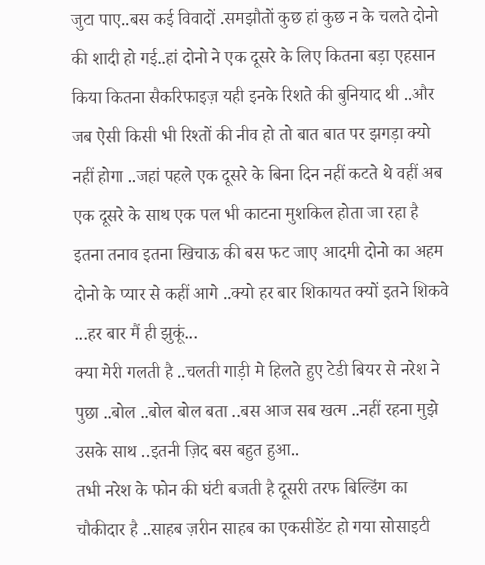जुटा पाए..बस कई विवादों .समझौतों कुछ हां कुछ न के चलते दोनो की शादी हो गई..हां दोनो ने एक दूसरे के लिए कितना बड़ा एहसान किया कितना सैकरिफाइज़ यही इनके रिशते की बुनियाद थी ..और जब ऐसी किसी भी रिश्तों की नीव हो तो बात बात पर झगड़ा क्यो नहीं होगा ..जहां पहले एक दूसरे के बिना दिन नहीं कटते थे वहीं अब एक दूसरे के साथ एक पल भी काटना मुशकिल होता जा रहा है इतना तनाव इतना खिचाऊ की बस फट जाए आदमी दोनो का अहम दोनो के प्यार से कहीं आगे ..क्यो हर बार शिकायत क्यों इतने शिकवे ...हर बार मैं ही झुकूं...
क्या मेरी गलती है ..चलती गाड़ी मे हिलते हुए टेडी बियर से नरेश ने पुछा ..बोल ..बोल बोल बता ..बस आज सब खत्म ..नहीं रहना मुझे उसके साथ ..इतनी ज़िद बस बहुत हुआ..
तभी नरेश के फोन की घंटी बजती है दूसरी तरफ बिल्डिंग का चौकीदार है ..साहब ज़रीन साहब का एकसीडेंट हो गया सोसाइटी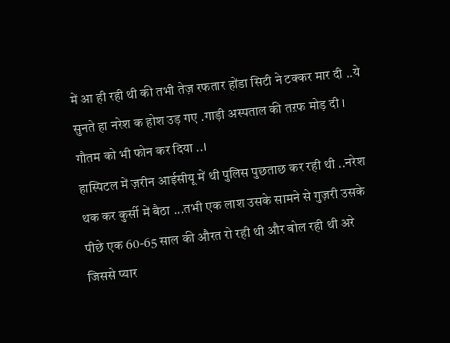में आ ही रही थी की तभी तेज़ रफतार होंडा सिटी ने टक्कर मार दी ..ये सुनते हा नरेश क होश उड़ गए .गाड़ी अस्पताल की तऱफ मोड़ दी । गौतम को भी फोन कर दिया ..।
हास्पिटल में ज़रीन आईसीयू में थी पुलिस पुछताछ कर रही थी ..नरेश थक कर कुर्सी में बैठा ...तभी एक लाश उसके सामने से गुज़री उसके पीछे एक 60-65 साल की औरत रो रही थी और बोल रही थी अरे जिससे प्यार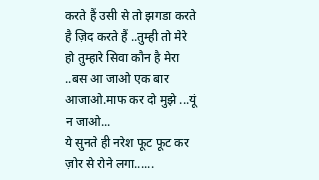करते हैं उसी से तो झगडा करते है ज़िद करते हैं ..तुम्ही तो मेरे हो तुम्हारे सिवा कौन है मेरा ..बस आ जाओ एक बार आजाओ.माफ कर दो मुझे ...यूं न जाओ...
ये सुनते ही नरेश फूट फूट कर ज़ोर से रोने लगा......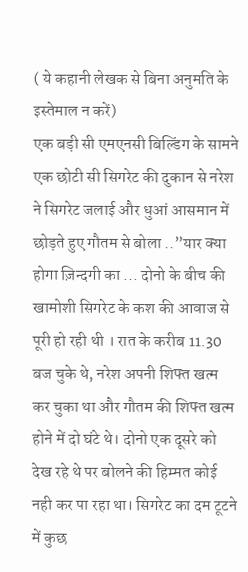( ये कहानी लेखक से बिना अनुमति के इस्तेमाल न करें)
एक बड़ी सी एमएनसी बिल्डिंग के सामने एक छोटी सी सिगरेट की दुकान से नरेश ने सिगरेट जलाई और धुआं आसमान में छोड़ते हुए गौतम से बोला ..”यार क्या होगा ज़िन्दगी का ... दोनो के बीच की खामोशी सिगरेट के कश की आवाज से पूरी हो रही थी । रात के करीब 11.30 बज चुके थे, नरेश अपनी शिफ्त खत्म कर चुका था और गौतम की शिफ्त खत्म होने में दो घंटे थे। दोनो एक दूसरे को देख रहे थे पर बोलने की हिम्मत कोई नही कर पा रहा था। सिगरेट का दम टूटने में कुछ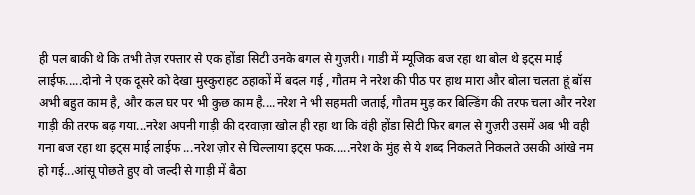ही पल बाकी थे कि तभी तेज़ रफ्तार से एक होंडा सिटी उनके बगल से गुज़री। गाडी में म्यूजिक बज रहा था बोल थे इट्स माई लाईफ.....दोनो ने एक दूसरे को देखा मुस्कुराहट ठहाकों में बदल गई , गौतम ने नरेश की पीठ पर हाथ मारा और बोला चलता हूं बॉस अभी बहुत काम है, और कल घर पर भी कुछ काम है....नरेश ने भी सहमती जताई, गौतम मुड़ कर बिल्डिंग की तरफ चला और नरेश गाड़ी की तरफ बढ़ गया...नरेश अपनी गाड़ी की दरवाज़ा खोल ही रहा था कि वंही होंडा सिटी फिर बगल से गुज़री उसमें अब भी वही गना बज रहा था इट्स माई लाईफ ...नरेश ज़ोर से चिल्लाया इट्स फक.....नरेश के मुंह से ये शब्द निकलते निकलते उसकी आंखे नम हो गई...आंसू पोछते हुए वो जल्दी से गाड़ी में बैठा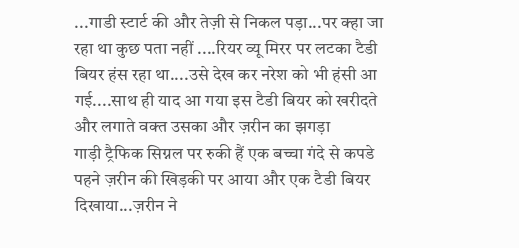...गाडी स्टार्ट की और तेज़ी से निकल पड़ा...पर क्हा जा रहा था कुछ पता नहीं ....रियर व्यू मिरर पर लटका टैडी बियर हंस रहा था....उसे देख कर नरेश को भी हंसी आ गई....साथ ही याद आ गया इस टैडी बियर को खरीदते और लगाते वक्त उसका और ज़रीन का झगड़ा
गाड़ी ट्रैफिक सिग्नल पर रुकी हैं एक बच्चा गंदे से कपडे पहने ज़रीन की खिड़की पर आया और एक टैडी बियर दिखाया...ज़रीन ने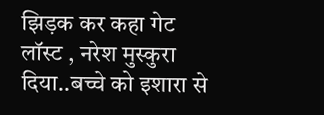झिड़क कर कहा गेट लॉस्ट , नरेश मुस्कुरा दिया..बच्चे को इशारा से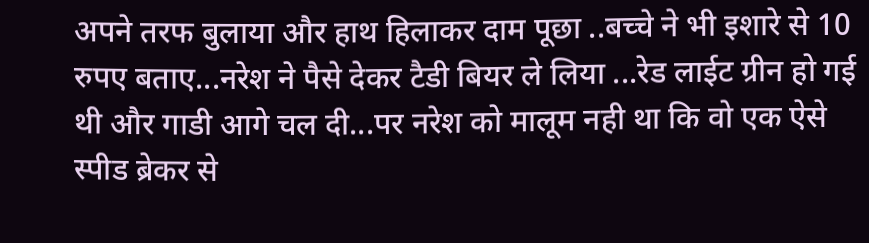अपने तरफ बुलाया और हाथ हिलाकर दाम पूछा ..बच्चे ने भी इशारे से 10 रुपए बताए...नरेश ने पैसे देकर टैडी बियर ले लिया ...रेड लाईट ग्रीन हो गई थी और गाडी आगे चल दी...पर नरेश को मालूम नही था कि वो एक ऐसे स्पीड ब्रेकर से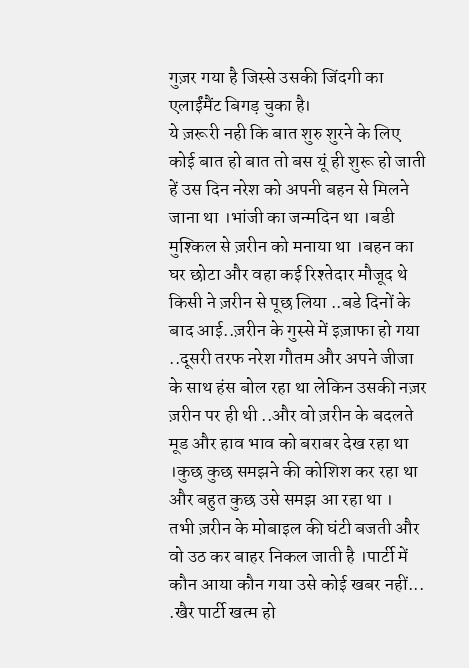गुज़र गया है जिस्से उसकी जिंदगी का एलाईंमैंट बिगड़ चुका है।
ये ज़रूरी नही कि बात शुरु शुरने के लिए कोई बात हो बात तो बस यूं ही शुरू हो जाती हें उस दिन नरेश को अपनी बहन से मिलने जाना था ।भांजी का जन्मदिन था ।बडी मुश्किल से ज़रीन को मनाया था ।बहन का घर छोटा और वहा कई रिश्तेदार मौजूद थे किसी ने ज़रीन से पूछ लिया ..बडे दिनों के बाद आई..ज़रीन के गुस्से में इज़ाफा हो गया ..दूसरी तरफ नरेश गौतम और अपने जीजा के साथ हंस बोल रहा था लेकिन उसकी नज़र ज़रीन पर ही थी ..और वो ज़रीन के बदलते मूड और हाव भाव को बराबर देख रहा था ।कुछ कुछ समझने की कोशिश कर रहा था और बहुत कुछ उसे समझ आ रहा था ।
तभी ज़रीन के मोबाइल की घंटी बजती और वो उठ कर बाहर निकल जाती है ।पार्टी में कौन आया कौन गया उसे कोई खबर नहीं... .खैर पार्टी खत्म हो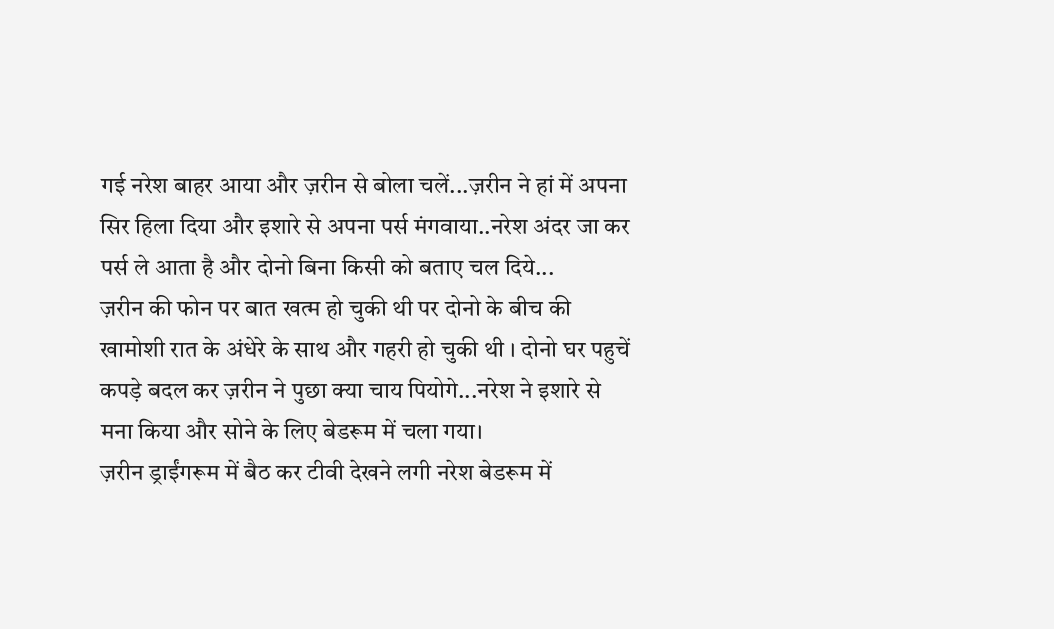गई नरेश बाहर आया और ज़रीन से बोला चलें...ज़रीन ने हां में अपना सिर हिला दिया और इशारे से अपना पर्स मंगवाया..नरेश अंदर जा कर पर्स ले आता है और दोनो बिना किसी को बताए चल दिये...
ज़रीन की फोन पर बात खत्म हो चुकी थी पर दोनो के बीच की खामोशी रात के अंधेरे के साथ और गहरी हो चुकी थी । दोनो घर पहुचें कपड़े बदल कर ज़रीन ने पुछा क्या चाय पियोगे...नरेश ने इशारे से मना किया और सोने के लिए बेडरूम में चला गया।
ज़रीन ड्राईंगरूम में बैठ कर टीवी देखने लगी नरेश बेडरूम में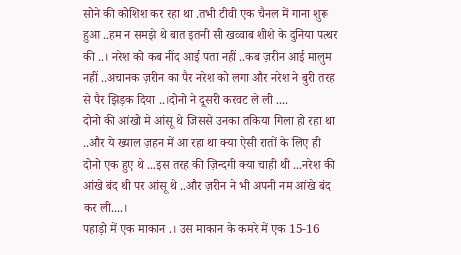सोने की कोशिश कर रहा था .तभी टीवी एक चैनल में गाना शुरू हुआ ..हम न समझे थे बात इतनी सी खव्वाब शीशे के दुनिया पत्थर की ..। नरेश को कब नींद आई पता नहीं ..कब ज़रीन आई मालुम नहीं ..अचानक ज़रीन का पैर नरेश को लगा और नरेश ने बुरी तरह से पैर झिड़क दिया ..।दोनो ने दूसरी करवट ले ली ....
दोनो की आंखो मे आंसू थे जिससे उनका तकिया गिला हो रहा था ..और ये ख्याल ज़हन में आ रहा था क्या ऐसी रातों के लिए ही दोनो एक हुए थे ...इस तरह की ज़िन्दगी क्या चाही थी ...नरेश की आंखे बंद थी पर आंसू थे ..और ज़रीन ने भी अपनी नम आंखे बंद कर ली....।
पहाड़ो में एक माकान .। उस माकान के कमरे में एक 15-16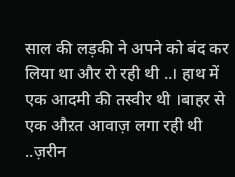साल की लड़की ने अपने को बंद कर लिया था और रो रही थी ..। हाथ में एक आदमी की तस्वीर थी ।बाहर से एक औऱत आवाज़ लगा रही थी ..ज़रीन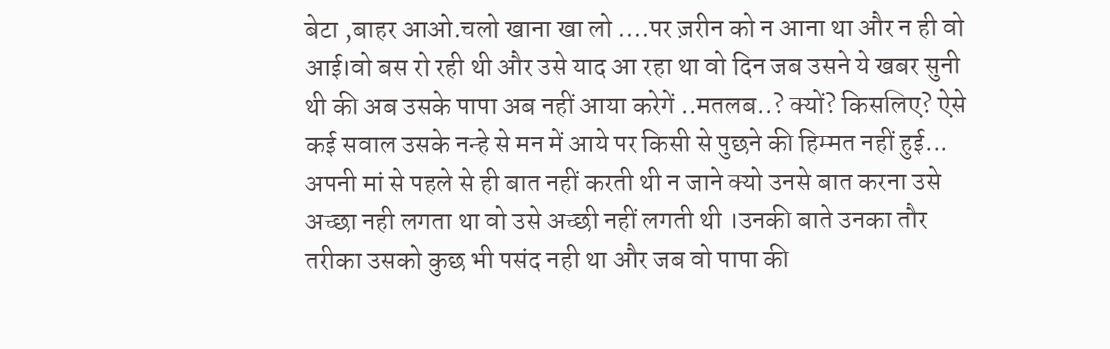बेटा ,बाहर आओ.चलो खाना खा लो ....पर ज़रीन को न आना था और न ही वो आई।वो बस रो रही थी और उसे याद आ रहा था वो दिन जब उसने ये खबर सुनी थी की अब उसके पापा अब नहीं आया करेगें ..मतलब..? क्यों? किसलिए? ऐसे कई सवाल उसके नन्हे से मन में आये पर किसी से पुछने की हिम्मत नहीं हुई...
अपनी मां से पहले से ही बात नहीं करती थी न जाने क्यो उनसे बात करना उसे अच्छा नही लगता था वो उसे अच्छी नहीं लगती थी ।उनकी बाते उनका तौर तरीका उसको कुछ भी पसंद नही था और जब वो पापा की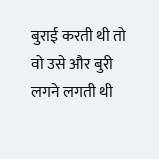बुराई करती थी तो वो उसे और बुरी लगने लगती थी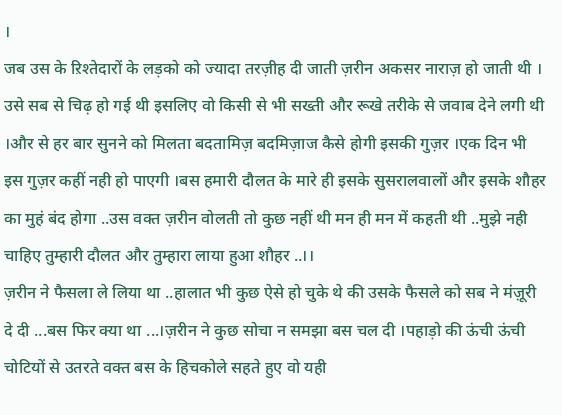।
जब उस के ऱिश्तेदारों के लड़को को ज्यादा तरज़ीह दी जाती ज़रीन अकसर नाराज़ हो जाती थी । उसे सब से चिढ़ हो गई थी इसलिए वो किसी से भी सख्ती और रूखे तरीके से जवाब देने लगी थी ।और से हर बार सुनने को मिलता बदतामिज़ बदमिज़ाज कैसे होगी इसकी गुज़र ।एक दिन भी इस गुज़र कहीं नही हो पाएगी ।बस हमारी दौलत के मारे ही इसके सुसरालवालों और इसके शौहर का मुहं बंद होगा ..उस वक्त ज़रीन वोलती तो कुछ नहीं थी मन ही मन में कहती थी ..मुझे नही चाहिए तुम्हारी दौलत और तुम्हारा लाया हुआ शौहर ..।।
ज़रीन ने फैसला ले लिया था ..हालात भी कुछ ऐसे हो चुके थे की उसके फैसले को सब ने मंज़ूरी दे दी ...बस फिर क्या था ...।ज़रीन ने कुछ सोचा न समझा बस चल दी ।पहाड़ो की ऊंची ऊंची चोटियों से उतरते वक्त बस के हिचकोले सहते हुए वो यही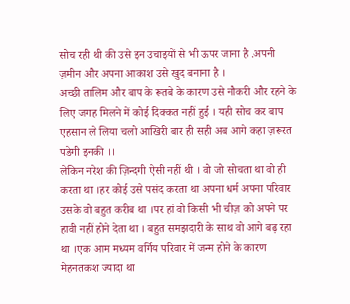सोच रही थी की उसे इन उचाइयों से भी ऊपर जाना है .अपनी ज़मीन और अपना आकाश उसे खुद बनाना है ।
अच्छी तालिम और बाप के रूतबे के कारण उसे नौकरी और रहने के लिए जगह मिलने में कोई दिक्कत नहीं हुई । यही सोच कर बाप एहसान ले लिया चलो आखिरी बार ही सही अब आगे कहा ज़रूरत पडेगी इनकी ।।
लेकिन नरेश की ज़िन्दगी ऐसी नहीं थी । वो जो सोचता था वो ही करता था ।हर कोई उसे पसंद करता था अपना धर्म अपना परिवार उसके वो बहुत करीब था ।पर हां वो किसी भी चीज़ को अपने पर हावी नहीं होने देता था । बहुत समझदारी के साथ वो आगे बढ़ रहा था ।एक आम मध्यम वर्गिय परिवार में जन्म होने के कारण मेहनतकश ज्यादा था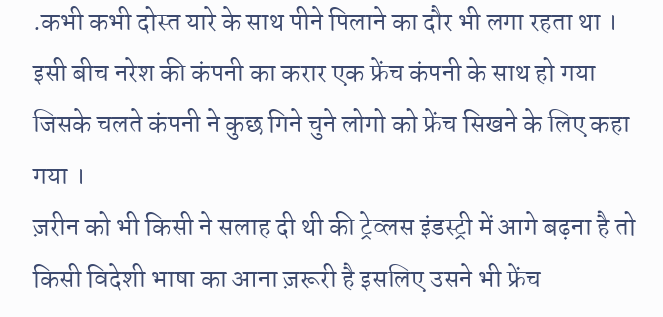.कभी कभी दोस्त यारे के साथ पीने पिलाने का दौर भी लगा रहता था ।
इसी बीच नरेश की कंपनी का करार एक फ्रेंच कंपनी के साथ हो गया जिसके चलते कंपनी ने कुछ गिने चुने लोगो को फ्रेंच सिखने के लिए कहा गया ।
ज़रीन को भी किसी ने सलाह दी थी की ट्रेव्लस इंडस्ट्री में आगे बढ़ना है तो किसी विदेशी भाषा का आना ज़रूरी है इसलिए उसने भी फ्रेंच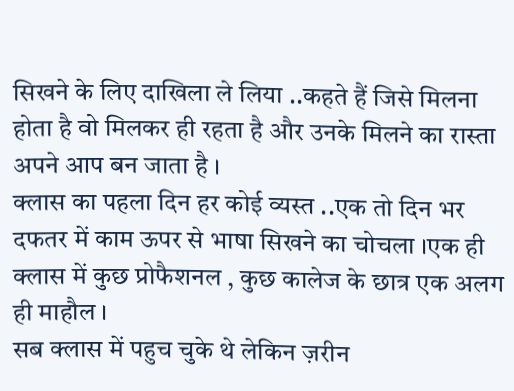सिखने के लिए दाखिला ले लिया ..कहते हैं जिसे मिलना होता है वो मिलकर ही रहता है और उनके मिलने का रास्ता अपने आप बन जाता है ।
क्लास का पहला दिन हर कोई व्यस्त ..एक तो दिन भर दफतर में काम ऊपर से भाषा सिखने का चोचला ।एक ही क्लास में कुछ प्रोफैशनल , कुछ कालेज के छात्र एक अलग ही माहौल ।
सब क्लास में पहुच चुके थे लेकिन ज़रीन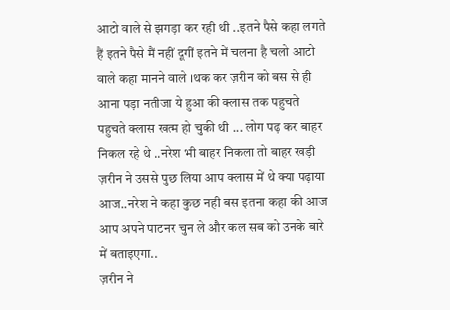आटो वाले से झगड़ा कर रही थी ..इतने पैसे कहा लगते हैं इतने पैसे मैं नहीं दूगीं इतने में चलना है चलो आटो वाले कहा मानने वाले ।थक कर ज़रीन को बस से ही आना पड़ा नतीजा ये हुआ की क्लास तक पहुचते पहुचते क्लास खत्म हो चुकी थी ... लोग पढ़ कर बाहर निकल रहे थे ..नरेश भी बाहर निकला तो बाहर खड़ी ज़रीन ने उससे पुछ लिया आप क्लास में थे क्या पढ़ाया आज..नरेश ने कहा कुछ नही बस इतना कहा की आज आप अपने पाटनर चुन ले और कल सब को उनके बारे में बताइएगा..
ज़रीन ने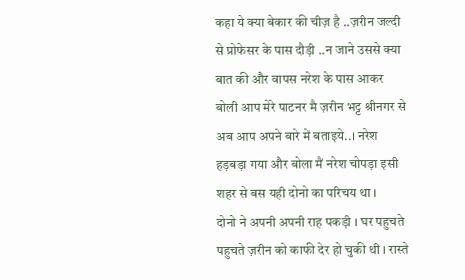कहा ये क्या बेकार की चीज़ है ..ज़रीन जल्दी से प्रोफेसर के पास दौड़ी ..न जाने उससे क्या बात की और वापस नरेश के पास आकर बोली आप मेरे पाटनर मै ज़रीन भट्ट श्रीनगर से अब आप अपने बारे में बताइये..। नरेश हड़बड़ा गया और बोला मैं नरेश चोपड़ा इसी शहर से बस यही दोनो का परिचय था ।
दोनो ने अपनी अपनी राह पकड़ी । घर पहुचते पहुचते ज़रीन को काफी देर हो चुकी थी । रास्ते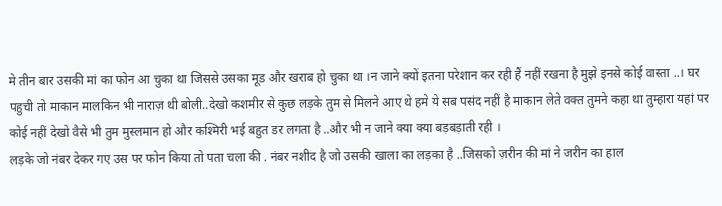मे तीन बार उसकी मां का फोन आ चुका था जिससे उसका मूड और खराब हो चुका था ।न जाने क्यों इतना परेशान कर रही हैं नहीं रखना है मुझे इनसे कोई वास्ता ..। घर पहुची तो माकान मालकिन भी नाराज़ थी बोली..देखो कशमीर से कुछ लड़के तुम से मिलने आए थे हमे ये सब पसंद नहीं है माकान लेते वक्त तुमने कहा था तुम्हारा यहां पर कोई नहीं देखो वैसे भी तुम मुस्लमान हो और कश्मिरी भई बहुत डर लगता है ..और भी न जाने क्या क्या बड़बड़ाती रही ।
लड़के जो नंबर देकर गए उस पर फोन किया तो पता चला की . नंबर नशीद है जो उसकी खाला का लड़का है ..जिसको ज़रीन की मां ने जरीन का हाल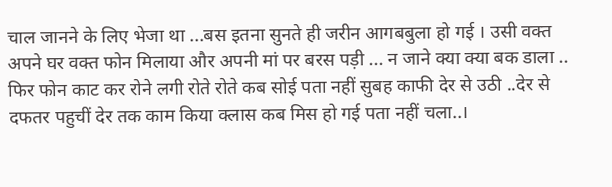चाल जानने के लिए भेजा था ...बस इतना सुनते ही जरीन आगबबुला हो गई । उसी वक्त अपने घर वक्त फोन मिलाया और अपनी मां पर बरस पड़ी ... न जाने क्या क्या बक डाला ..
फिर फोन काट कर रोने लगी रोते रोते कब सोई पता नहीं सुबह काफी देर से उठी ..देर से दफतर पहुचीं देर तक काम किया क्लास कब मिस हो गई पता नहीं चला..।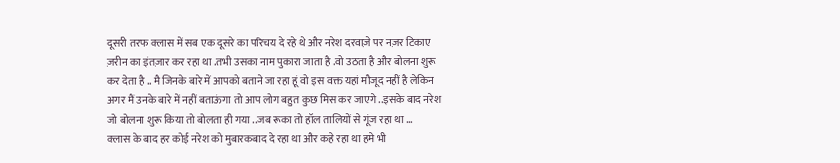दूसरी तरफ क्लास में सब एक दूसरे का परिचय दे रहे थे और नरेश दरवाज़े पर नज़र टिकाए ज़रीन का इंतज़ार कर रहा था .तभी उसका नाम पुकारा जाता है .वो उठता है और बोलना शुरू कर देता है .. मै जिनके बारे में आपको बताने जा रहा हूं वो इस वक्त यहां मौजूद नहीं है लेकिन अगर मैं उनके बारे में नहीं बताऊंगा तो आप लोग बहुत कुछ मिस कर जाएगे ..इसके बाद नरेश जो बोलना शुरू किया तो बोलता ही गया ..जब रूका तो हॉल तालियों से गूंज रहा था ...
क्लास के बाद हर कोई नरेश को मुबारकबाद दे रहा था और कहे रहा था हमे भी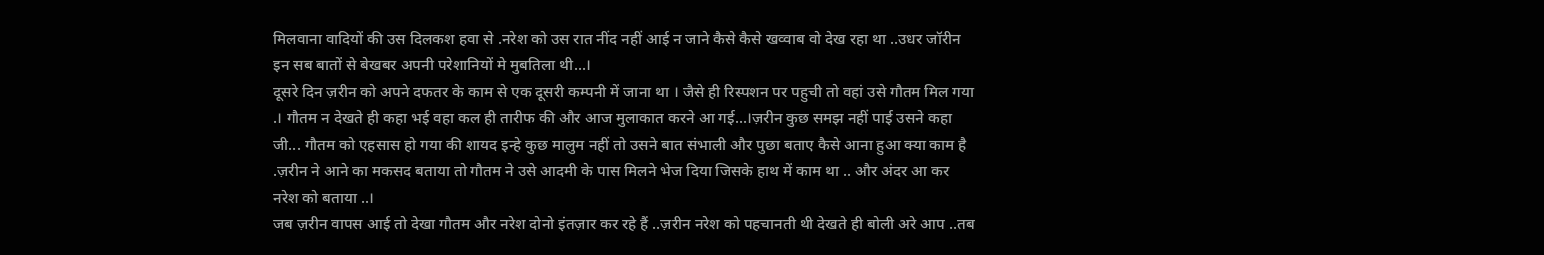मिलवाना वादियों की उस दिलकश हवा से .नरेश को उस रात नींद नहीं आई न जाने कैसे कैसे खव्वाब वो देख रहा था ..उधर जॉरीन इन सब बातों से बेखबर अपनी परेशानियों मे मुबतिला थी...।
दूसरे दिन ज़रीन को अपने दफतर के काम से एक दूसरी कम्पनी में जाना था । जैसे ही रिस्पशन पर पहुची तो वहां उसे गौतम मिल गया .। गौतम न देखते ही कहा भई वहा कल ही तारीफ की और आज मुलाकात करने आ गई...।ज़रीन कुछ समझ नहीं पाई उसने कहा जी... गौतम को एहसास हो गया की शायद इन्हे कुछ मालुम नहीं तो उसने बात संभाली और पुछा बताए कैसे आना हुआ क्या काम है .ज़रीन ने आने का मकसद बताया तो गौतम ने उसे आदमी के पास मिलने भेज दिया जिसके हाथ में काम था .. और अंदर आ कर नरेश को बताया ..।
जब ज़रीन वापस आई तो देखा गौतम और नरेश दोनो इंतज़ार कर रहे हैं ..ज़रीन नरेश को पहचानती थी देखते ही बोली अरे आप ..तब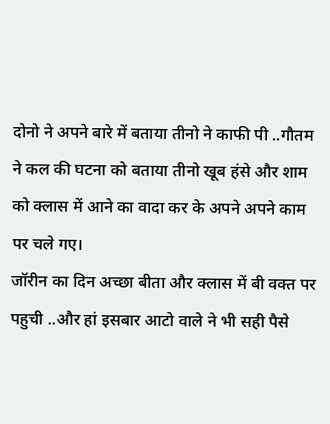दोनो ने अपने बारे में बताया तीनो ने काफी पी ..गौतम ने कल की घटना को बताया तीनो खूब हंसे और शाम को क्लास में आने का वादा कर के अपने अपने काम पर चले गए।
जॉरीन का दिन अच्छा बीता और क्लास में बी वक्त पर पहुची ..और हां इसबार आटो वाले ने भी सही पैसे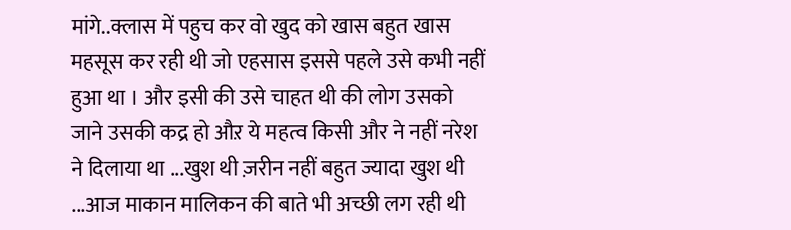मांगे..क्लास में पहुच कर वो खुद को खास बहुत खास महसूस कर रही थी जो एहसास इससे पहले उसे कभी नहीं हुआ था । और इसी की उसे चाहत थी की लोग उसको जाने उसकी कद्र हो औऱ ये महत्व किसी और ने नहीं नरेश ने दिलाया था ...खुश थी ज़रीन नहीं बहुत ज्यादा खुश थी ...आज माकान मालिकन की बाते भी अच्छी लग रही थी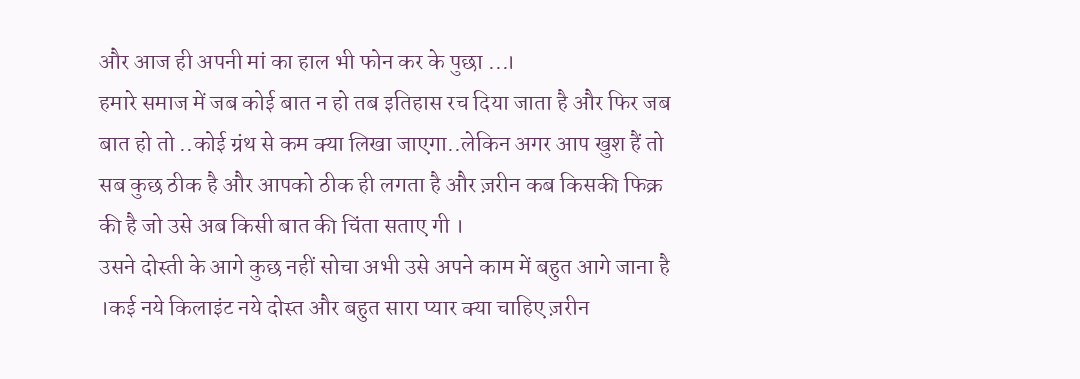और आज ही अपनी मां का हाल भी फोन कर के पुछा ...।
हमारे समाज में जब कोई बात न हो तब इतिहास रच दिया जाता है और फिर जब बात हो तो ..कोई ग्रंथ से कम क्या लिखा जाएगा..लेकिन अगर आप खुश हैं तो सब कुछ ठीक है और आपको ठीक ही लगता है और ज़रीन कब किसकी फिक्र की है जो उसे अब किसी बात की चिंता सताए गी ।
उसने दोस्ती के आगे कुछ नहीं सोचा अभी उसे अपने काम में बहुत आगे जाना है ।कई नये किलाइंट नये दोस्त और बहुत सारा प्यार क्या चाहिए ज़रीन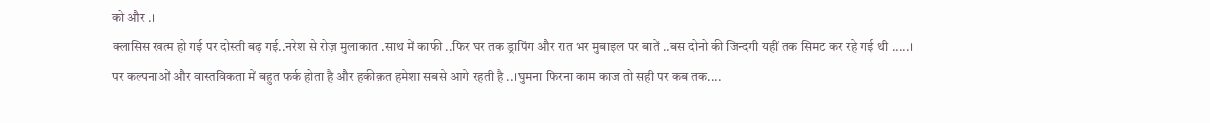को और .।
क्लासिस खत्म हो गई पर दोस्ती बढ़ गई..नरेश से रोज़ मुलाकात .साथ में काफी ..फिर घर तक ड्रापिंग और रात भर मुबाइल पर बातें ..बस दोनो की जिन्दगी यहीं तक सिमट कर रहे गई थी .....।
पर कल्पनाओं और वास्तविकता में बहुत फर्क होता है और हकीक़त हमेशा सबसे आगे रहती है ..।घुमना फिरना काम काज तो सही पर कब तक....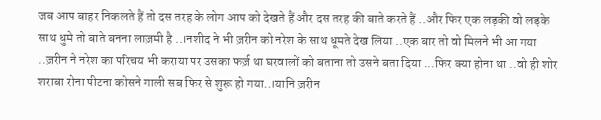जब आप बाहर निकलते हैं तो दस तरह के लोग आप को देखते हैं और दस तरह की बाते करते हैं ..और फिर एक लड़की वो लड़के साथ धुमे तो बाते बनना लाज़मी है ..।नशीद ने भी ज़रीन को नरेश के साथ धूमते देख लिया ..एक बार तो वो मिलने भी आ गया ..ज़रीन ने नरेश का परिचय भी कराया पर उसका फर्ज़ था घरवालों को बताना तो उसने बता दिया ...फिर क्या होना था ..वो ही शोर शराबा रोना पीटना कोसने गाली सब फिर से शुरू हो गया..।यानि ज़रीन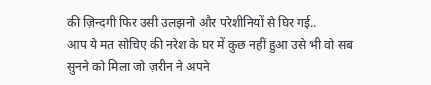की ज़िन्दगी फिर उसी उलझनो और परेशीनियों से घिर गई..
आप ये मत सोचिए की नरेश के घर में कुछ नहीं हुआ उसे भी वो सब सुनने को मिला जो ज़रीन ने अपने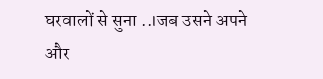घरवालों से सुना ..।जब उसने अपने और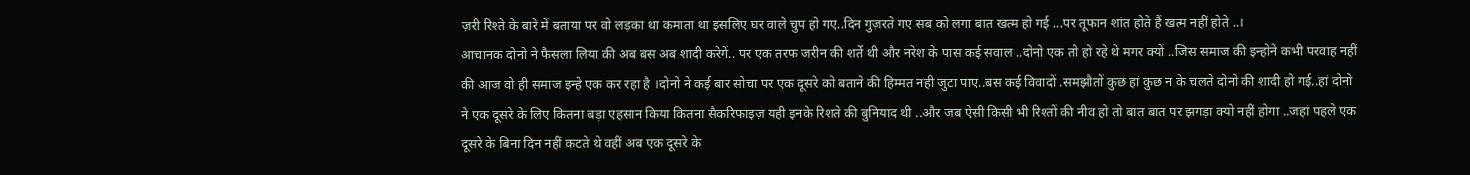ज़री रिश्ते के बारे में बताया पर वो लड़का था कमाता था इसलिए घर वाले चुप हो गए..दिन गुज़रते गए सब को लगा बात खत्म हो गई ...पर तूफान शांत होते हैं खत्म नहीं होते ..।
आचानक दोनो ने फैसला लिया की अब बस अब शादी करेगें.. पर एक तरफ जरीन की शर्ते थी और नरेश के पास कई सवाल ..दोनो एक तो हो रहे थे मगर क्यों ..जिस समाज की इन्होने कभी परवाह नहीं की आज वो ही समाज इन्हे एक कर रहा है ।दोनो ने कई बार सोचा पर एक दूसरे को बताने की हिम्मत नही जुटा पाए..बस कई विवादों .समझौतों कुछ हां कुछ न के चलते दोनो की शादी हो गई..हां दोनो ने एक दूसरे के लिए कितना बड़ा एहसान किया कितना सैकरिफाइज़ यही इनके रिशते की बुनियाद थी ..और जब ऐसी किसी भी रिश्तों की नीव हो तो बात बात पर झगड़ा क्यो नहीं होगा ..जहां पहले एक दूसरे के बिना दिन नहीं कटते थे वहीं अब एक दूसरे के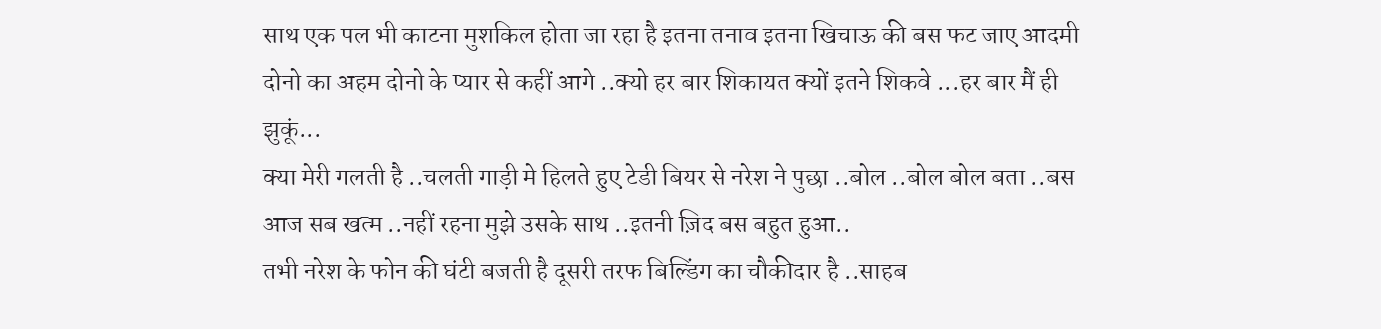साथ एक पल भी काटना मुशकिल होता जा रहा है इतना तनाव इतना खिचाऊ की बस फट जाए आदमी दोनो का अहम दोनो के प्यार से कहीं आगे ..क्यो हर बार शिकायत क्यों इतने शिकवे ...हर बार मैं ही झुकूं...
क्या मेरी गलती है ..चलती गाड़ी मे हिलते हुए टेडी बियर से नरेश ने पुछा ..बोल ..बोल बोल बता ..बस आज सब खत्म ..नहीं रहना मुझे उसके साथ ..इतनी ज़िद बस बहुत हुआ..
तभी नरेश के फोन की घंटी बजती है दूसरी तरफ बिल्डिंग का चौकीदार है ..साहब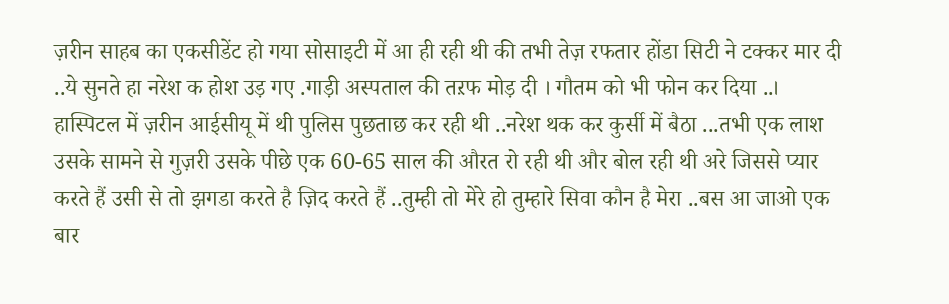ज़रीन साहब का एकसीडेंट हो गया सोसाइटी में आ ही रही थी की तभी तेज़ रफतार होंडा सिटी ने टक्कर मार दी ..ये सुनते हा नरेश क होश उड़ गए .गाड़ी अस्पताल की तऱफ मोड़ दी । गौतम को भी फोन कर दिया ..।
हास्पिटल में ज़रीन आईसीयू में थी पुलिस पुछताछ कर रही थी ..नरेश थक कर कुर्सी में बैठा ...तभी एक लाश उसके सामने से गुज़री उसके पीछे एक 60-65 साल की औरत रो रही थी और बोल रही थी अरे जिससे प्यार करते हैं उसी से तो झगडा करते है ज़िद करते हैं ..तुम्ही तो मेरे हो तुम्हारे सिवा कौन है मेरा ..बस आ जाओ एक बार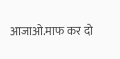आजाओ.माफ कर दो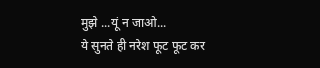मुझे ...यूं न जाओ...
ये सुनते ही नरेश फूट फूट कर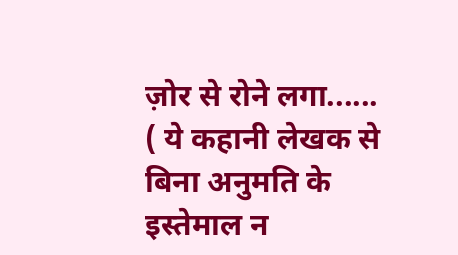ज़ोर से रोने लगा......
( ये कहानी लेखक से बिना अनुमति के इस्तेमाल न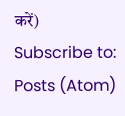करें)
Subscribe to:
Posts (Atom)